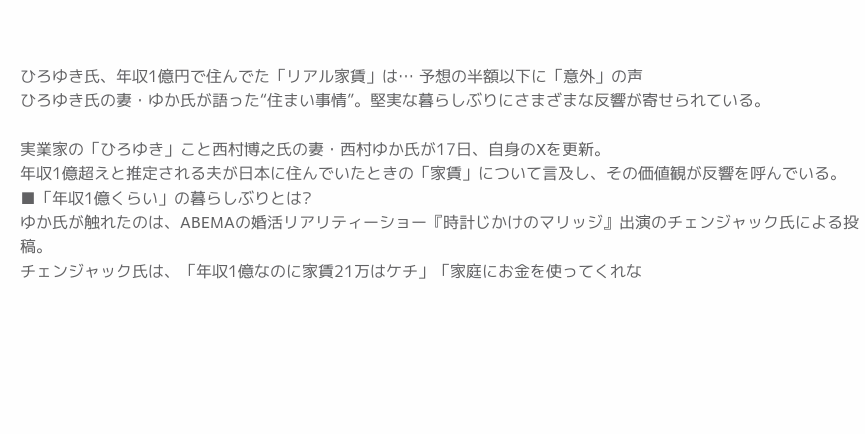ひろゆき氏、年収1億円で住んでた「リアル家賃」は… 予想の半額以下に「意外」の声
ひろゆき氏の妻・ゆか氏が語った“住まい事情”。堅実な暮らしぶりにさまざまな反響が寄せられている。

実業家の「ひろゆき」こと西村博之氏の妻・西村ゆか氏が17日、自身のXを更新。
年収1億超えと推定される夫が日本に住んでいたときの「家賃」について言及し、その価値観が反響を呼んでいる。
■「年収1億くらい」の暮らしぶりとは?
ゆか氏が触れたのは、ABEMAの婚活リアリティーショー『時計じかけのマリッジ』出演のチェンジャック氏による投稿。
チェンジャック氏は、「年収1億なのに家賃21万はケチ」「家庭にお金を使ってくれな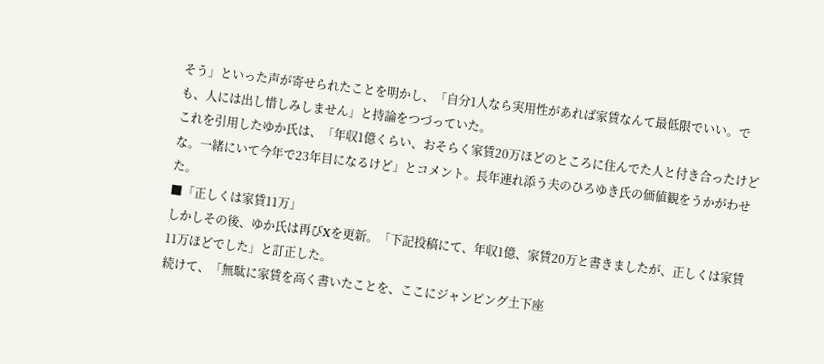そう」といった声が寄せられたことを明かし、「自分1人なら実用性があれば家賃なんて最低限でいい。でも、人には出し惜しみしません」と持論をつづっていた。
これを引用したゆか氏は、「年収1億くらい、おそらく家賃20万ほどのところに住んでた人と付き合ったけどな。一緒にいて今年で23年目になるけど」とコメント。長年連れ添う夫のひろゆき氏の価値観をうかがわせた。
■「正しくは家賃11万」
しかしその後、ゆか氏は再びXを更新。「下記投稿にて、年収1億、家賃20万と書きましたが、正しくは家賃11万ほどでした」と訂正した。
続けて、「無駄に家賃を高く書いたことを、ここにジャンピング土下座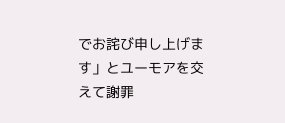でお詫び申し上げます」とユーモアを交えて謝罪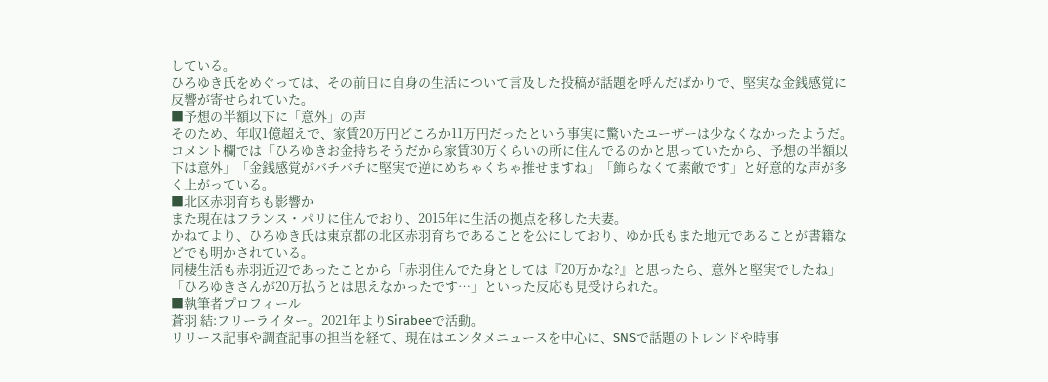している。
ひろゆき氏をめぐっては、その前日に自身の生活について言及した投稿が話題を呼んだばかりで、堅実な金銭感覚に反響が寄せられていた。
■予想の半額以下に「意外」の声
そのため、年収1億超えで、家賃20万円どころか11万円だったという事実に驚いたユーザーは少なくなかったようだ。
コメント欄では「ひろゆきお金持ちそうだから家賃30万くらいの所に住んでるのかと思っていたから、予想の半額以下は意外」「金銭感覚がバチバチに堅実で逆にめちゃくちゃ推せますね」「飾らなくて素敵です」と好意的な声が多く上がっている。
■北区赤羽育ちも影響か
また現在はフランス・パリに住んでおり、2015年に生活の拠点を移した夫妻。
かねてより、ひろゆき氏は東京都の北区赤羽育ちであることを公にしており、ゆか氏もまた地元であることが書籍などでも明かされている。
同棲生活も赤羽近辺であったことから「赤羽住んでた身としては『20万かな?』と思ったら、意外と堅実でしたね」「ひろゆきさんが20万払うとは思えなかったです…」といった反応も見受けられた。
■執筆者プロフィール
蒼羽 結:フリーライター。2021年よりSirabeeで活動。
リリース記事や調査記事の担当を経て、現在はエンタメニュースを中心に、SNSで話題のトレンドや時事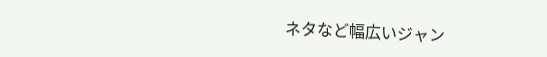ネタなど幅広いジャン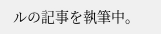ルの記事を執筆中。